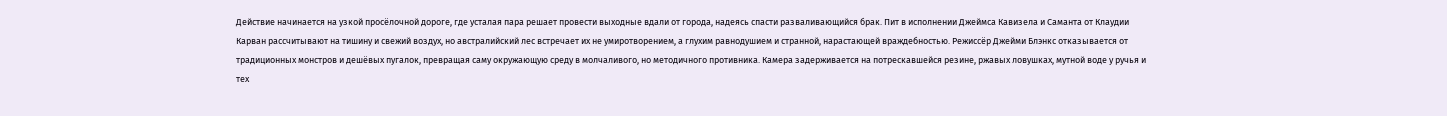Действие начинается на узкой просёлочной дороге, где усталая пара решает провести выходные вдали от города, надеясь спасти разваливающийся брак. Пит в исполнении Джеймса Кавизела и Саманта от Клаудии Карван рассчитывают на тишину и свежий воздух, но австралийский лес встречает их не умиротворением, а глухим равнодушием и странной, нарастающей враждебностью. Режиссёр Джейми Блэнкс отказывается от традиционных монстров и дешёвых пугалок, превращая саму окружающую среду в молчаливого, но методичного противника. Камера задерживается на потрескавшейся резине, ржавых ловушках, мутной воде у ручья и тех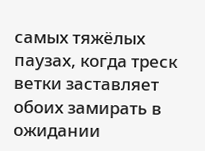самых тяжёлых паузах, когда треск ветки заставляет обоих замирать в ожидании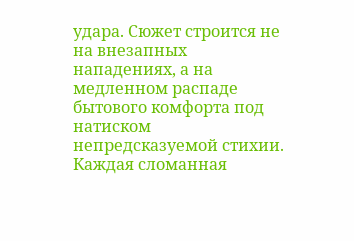удара. Сюжет строится не на внезапных нападениях, а на медленном распаде бытового комфорта под натиском непредсказуемой стихии. Каждая сломанная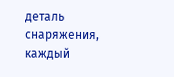деталь снаряжения, каждый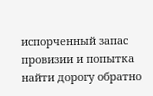испорченный запас провизии и попытка найти дорогу обратно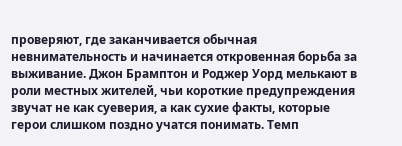проверяют, где заканчивается обычная невнимательность и начинается откровенная борьба за выживание. Джон Брамптон и Роджер Уорд мелькают в роли местных жителей, чьи короткие предупреждения звучат не как суеверия, а как сухие факты, которые герои слишком поздно учатся понимать. Темп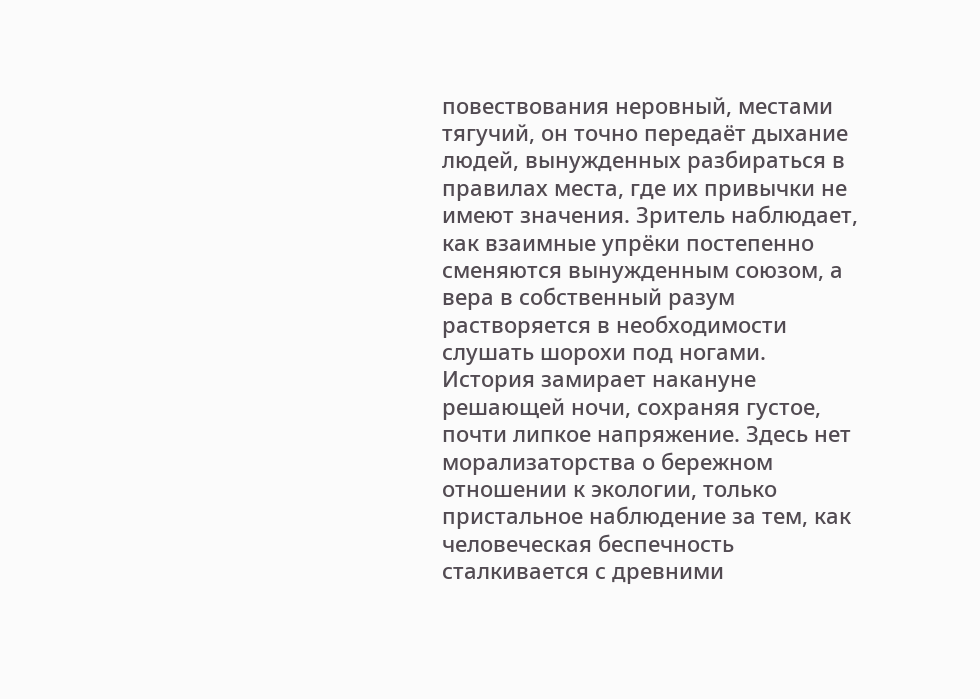повествования неровный, местами тягучий, он точно передаёт дыхание людей, вынужденных разбираться в правилах места, где их привычки не имеют значения. Зритель наблюдает, как взаимные упрёки постепенно сменяются вынужденным союзом, а вера в собственный разум растворяется в необходимости слушать шорохи под ногами. История замирает накануне решающей ночи, сохраняя густое, почти липкое напряжение. Здесь нет морализаторства о бережном отношении к экологии, только пристальное наблюдение за тем, как человеческая беспечность сталкивается с древними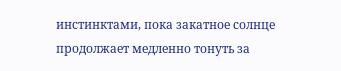инстинктами, пока закатное солнце продолжает медленно тонуть за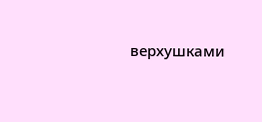верхушками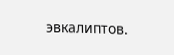эвкалиптов.